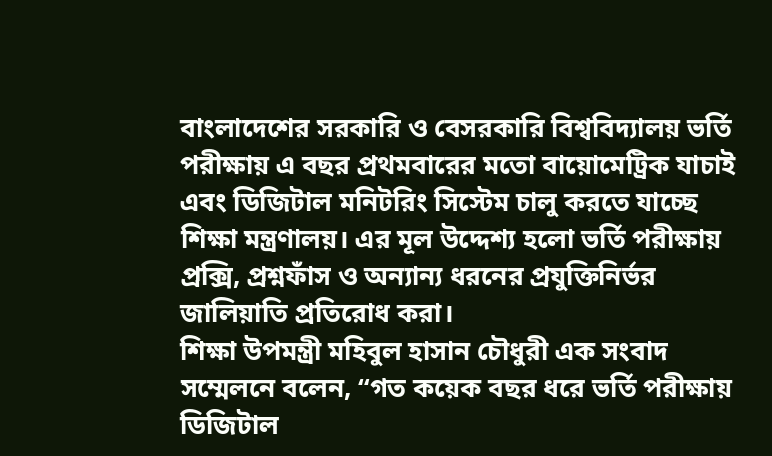বাংলাদেশের সরকারি ও বেসরকারি বিশ্ববিদ্যালয় ভর্তি পরীক্ষায় এ বছর প্রথমবারের মতো বায়োমেট্রিক যাচাই এবং ডিজিটাল মনিটরিং সিস্টেম চালু করতে যাচ্ছে শিক্ষা মন্ত্রণালয়। এর মূল উদ্দেশ্য হলো ভর্তি পরীক্ষায় প্রক্সি, প্রশ্নফাঁস ও অন্যান্য ধরনের প্রযুক্তিনির্ভর জালিয়াতি প্রতিরোধ করা।
শিক্ষা উপমন্ত্রী মহিবুল হাসান চৌধুরী এক সংবাদ সম্মেলনে বলেন, “গত কয়েক বছর ধরে ভর্তি পরীক্ষায় ডিজিটাল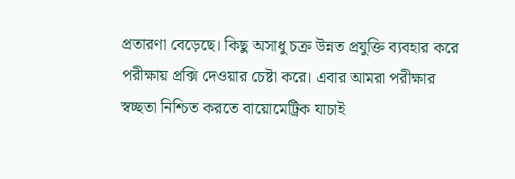প্রতারণা বেড়েছে। কিছু অসাধু চক্র উন্নত প্রযুক্তি ব্যবহার করে পরীক্ষায় প্রক্সি দেওয়ার চেষ্টা করে। এবার আমরা পরীক্ষার স্বচ্ছতা নিশ্চিত করতে বায়োমেট্রিক যাচাই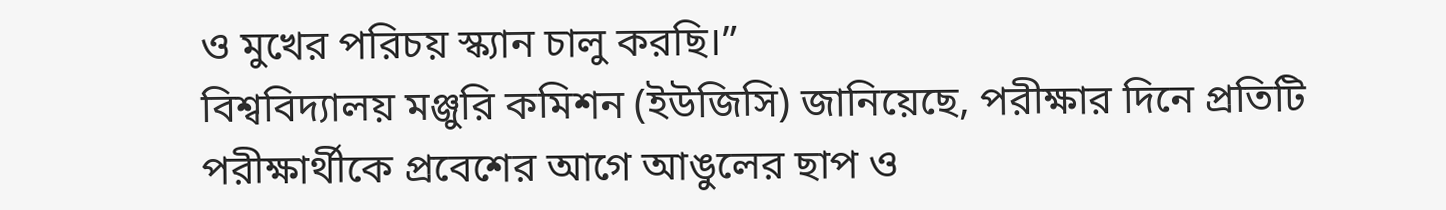ও মুখের পরিচয় স্ক্যান চালু করছি।”
বিশ্ববিদ্যালয় মঞ্জুরি কমিশন (ইউজিসি) জানিয়েছে, পরীক্ষার দিনে প্রতিটি পরীক্ষার্থীকে প্রবেশের আগে আঙুলের ছাপ ও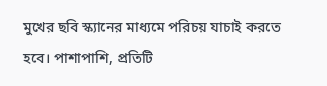মুখের ছবি স্ক্যানের মাধ্যমে পরিচয় যাচাই করতে হবে। পাশাপাশি, প্রতিটি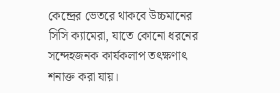কেন্দ্রের ভেতরে থাকবে উচ্চমানের সিসি ক্যামেরা, যাতে কোনো ধরনের সন্দেহজনক কার্যকলাপ তৎক্ষণাৎ শনাক্ত করা যায়।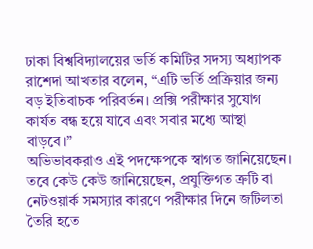ঢাকা বিশ্ববিদ্যালয়ের ভর্তি কমিটির সদস্য অধ্যাপক রাশেদা আখতার বলেন, “এটি ভর্তি প্রক্রিয়ার জন্য বড় ইতিবাচক পরিবর্তন। প্রক্সি পরীক্ষার সুযোগ কার্যত বন্ধ হয়ে যাবে এবং সবার মধ্যে আস্থা বাড়বে।”
অভিভাবকরাও এই পদক্ষেপকে স্বাগত জানিয়েছেন। তবে কেউ কেউ জানিয়েছেন, প্রযুক্তিগত ত্রুটি বা নেটওয়ার্ক সমস্যার কারণে পরীক্ষার দিনে জটিলতা তৈরি হতে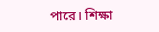পারে। শিক্ষা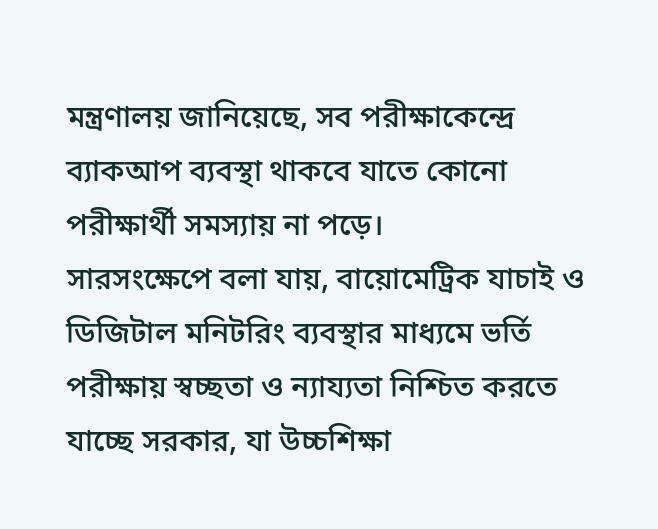মন্ত্রণালয় জানিয়েছে, সব পরীক্ষাকেন্দ্রে ব্যাকআপ ব্যবস্থা থাকবে যাতে কোনো পরীক্ষার্থী সমস্যায় না পড়ে।
সারসংক্ষেপে বলা যায়, বায়োমেট্রিক যাচাই ও ডিজিটাল মনিটরিং ব্যবস্থার মাধ্যমে ভর্তি পরীক্ষায় স্বচ্ছতা ও ন্যায্যতা নিশ্চিত করতে যাচ্ছে সরকার, যা উচ্চশিক্ষা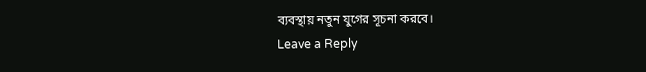ব্যবস্থায় নতুন যুগের সূচনা করবে।
Leave a Reply